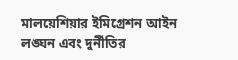মালয়েশিয়ার ইমিগ্রেশন আইন লঙ্ঘন এবং দুর্নীতির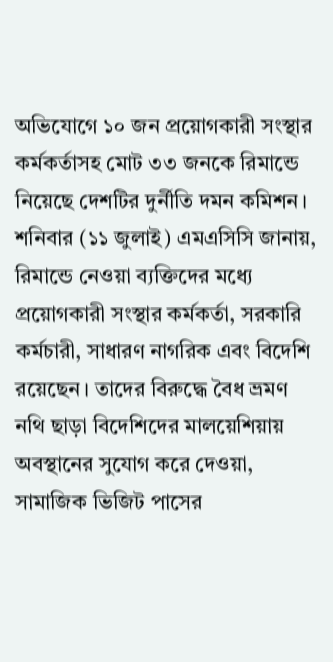অভিযোগে ১০ জন প্রয়োগকারী সংস্থার কর্মকর্তাসহ মোট ৩৩ জনকে রিমান্ডে নিয়েছে দেশটির দুর্নীতি দমন কমিশন।
শনিবার (১১ জুলাই) এমএসিসি জানায়, রিমান্ডে নেওয়া ব্যক্তিদের মধ্যে প্রয়োগকারী সংস্থার কর্মকর্তা, সরকারি কর্মচারী, সাধারণ নাগরিক এবং বিদেশি রয়েছেন। তাদের বিরুদ্ধে বৈধ ভ্রমণ নথি ছাড়া বিদেশিদের মালয়েশিয়ায় অবস্থানের সুযোগ করে দেওয়া, সামাজিক ভিজিট পাসের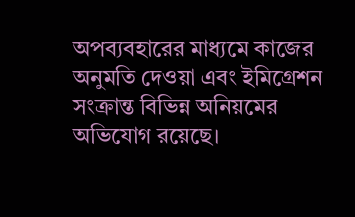অপব্যবহারের মাধ্যমে কাজের অনুমতি দেওয়া এবং ইমিগ্রেশন সংক্রান্ত বিভিন্ন অনিয়মের অভিযোগ রয়েছে।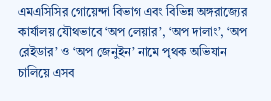এমএসিসির গোয়েন্দা বিভাগ এবং বিভিন্ন অঙ্গরাজ্যের কার্যালয় যৌথভাবে ‘অপ লেয়ার’, ‘অপ দালাং’, ‘অপ রেইডার’ ও ‘অপ জেনুইন’ নামে পৃথক অভিযান চালিয়ে এসব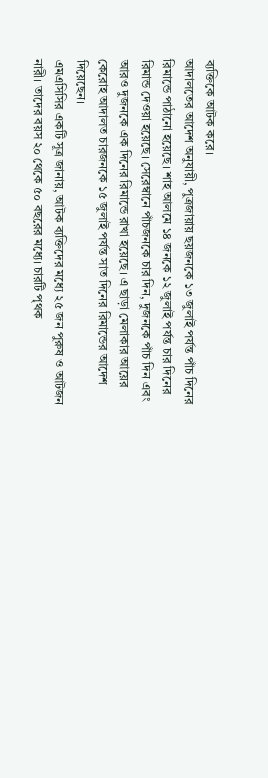ব্যক্তিকে আটক করে।
আদালতের আদেশ অনুযায়ী, পুত্রজায়ায় ছয়জনকে ১৩ জুলাই পর্যন্ত পাঁচ দিনের রিমান্ডে পাঠানো হয়েছে। শাহ আলমে ১৪ জনকে ১২ জুলাই পর্যন্ত চার দিনের রিমান্ড দেওয়া হয়েছে। সেরেম্বানে পাঁচজনকে চার দিন, দুজনকে পাঁচ দিন এবং আরও দুজনকে এক দিনের রিমান্ডে রাখা হয়েছে। এ ছাড়া মেলাকার আয়ের কেরোহ আদালত চারজনকে ১৫ জুলাই পর্যন্ত সাত দিনের রিমান্ডের আদেশ দিয়েছেন।
এমএসিসির একটি সূত্র জানায়, আটক ব্যক্তিদের মধ্যে ২৫ জন পুরুষ ও আটজন নারী। তাদের বয়স ২০ থেকে ৫০ বছরের মধ্যে। চারটি পৃথক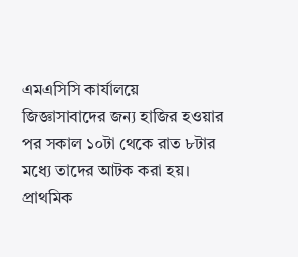এমএসিসি কার্যালয়ে জিজ্ঞাসাবাদের জন্য হাজির হওয়ার পর সকাল ১০টা থেকে রাত ৮টার মধ্যে তাদের আটক করা হয়।
প্রাথমিক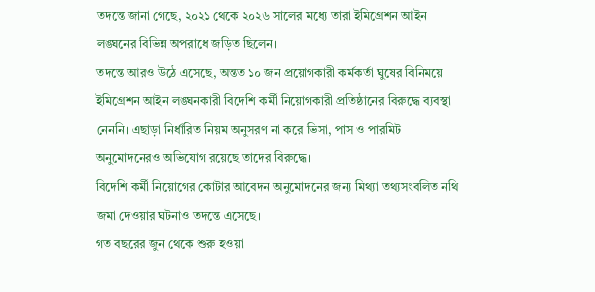তদন্তে জানা গেছে, ২০২১ থেকে ২০২৬ সালের মধ্যে তারা ইমিগ্রেশন আইন লঙ্ঘনের বিভিন্ন অপরাধে জড়িত ছিলেন।
তদন্তে আরও উঠে এসেছে, অন্তত ১০ জন প্রয়োগকারী কর্মকর্তা ঘুষের বিনিময়ে ইমিগ্রেশন আইন লঙ্ঘনকারী বিদেশি কর্মী নিয়োগকারী প্রতিষ্ঠানের বিরুদ্ধে ব্যবস্থা নেননি। এছাড়া নির্ধারিত নিয়ম অনুসরণ না করে ভিসা, পাস ও পারমিট অনুমোদনেরও অভিযোগ রয়েছে তাদের বিরুদ্ধে।
বিদেশি কর্মী নিয়োগের কোটার আবেদন অনুমোদনের জন্য মিথ্যা তথ্যসংবলিত নথি জমা দেওয়ার ঘটনাও তদন্তে এসেছে।
গত বছরের জুন থেকে শুরু হওয়া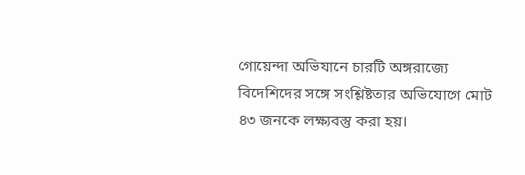গোয়েন্দা অভিযানে চারটি অঙ্গরাজ্যে বিদেশিদের সঙ্গে সংশ্লিষ্টতার অভিযোগে মোট ৪৩ জনকে লক্ষ্যবস্তু করা হয়।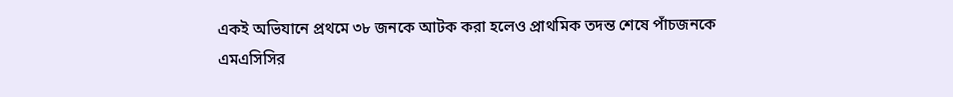একই অভিযানে প্রথমে ৩৮ জনকে আটক করা হলেও প্রাথমিক তদন্ত শেষে পাঁচজনকে এমএসিসির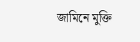জামিনে মুক্তি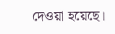দেওয়া হয়েছে।